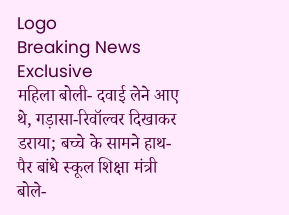Logo
Breaking News Exclusive
महिला बोली- दवाई लेने आए थे, गड़ासा-रिवॉल्वर दिखाकर डराया; बच्चे के सामने हाथ-पैर बांधे स्कूल शिक्षा मंत्री बोले-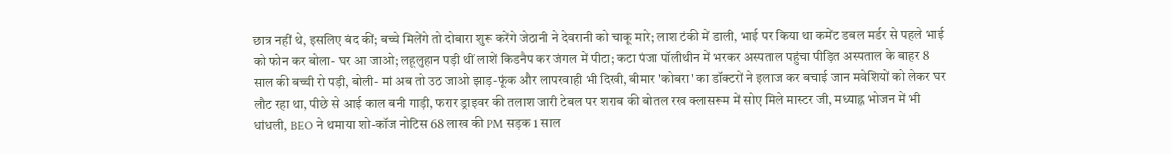छात्र नहीं थे, इसलिए बंद कीं; बच्चे मिलेंगे तो दोबारा शुरू करेंगे जेठानी ने देवरानी को चाकू मारे; लाश टंकी में डाली, भाई पर किया था कमेंट डबल मर्डर से पहले भाई को फोन कर बोला- घर आ जाओ; लहूलुहान पड़ी थीं लाशें किडनैप कर जंगल में पीटा; कटा पंजा पॉलीथीन में भरकर अस्पताल पहुंचा पीड़ित अस्पताल के बाहर 8 साल की बच्ची रो पड़ी, बोली- मां अब तो उठ जाओ झाड़-फूंक और लापरवाही भी दिखी, बीमार 'कोबरा' का डॉक्टरों ने इलाज कर बचाई जान मवेशियों को लेकर घर लौट रहा था, पीछे से आई काल बनी गाड़ी, फरार ड्राइवर की तलाश जारी टेबल पर शराब की बोतल रख क्लासरूम में सोए मिले मास्टर जी, मध्याह्न भोजन में भी धांधली, BEO ने थमाया शो-कॉज नोटिस 68 लाख की PM सड़क 1 साल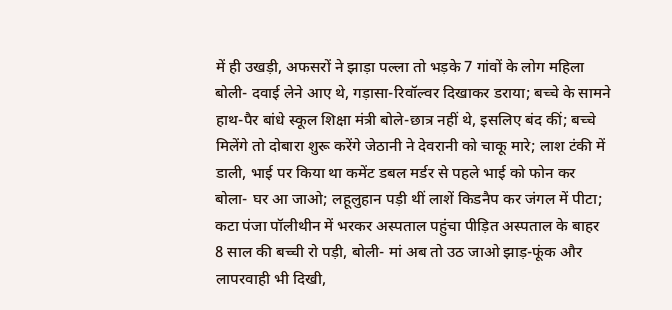में ही उखड़ी, अफसरों ने झाड़ा पल्ला तो भड़के 7 गांवों के लोग महिला बोली- दवाई लेने आए थे, गड़ासा-रिवॉल्वर दिखाकर डराया; बच्चे के सामने हाथ-पैर बांधे स्कूल शिक्षा मंत्री बोले-छात्र नहीं थे, इसलिए बंद कीं; बच्चे मिलेंगे तो दोबारा शुरू करेंगे जेठानी ने देवरानी को चाकू मारे; लाश टंकी में डाली, भाई पर किया था कमेंट डबल मर्डर से पहले भाई को फोन कर बोला- घर आ जाओ; लहूलुहान पड़ी थीं लाशें किडनैप कर जंगल में पीटा; कटा पंजा पॉलीथीन में भरकर अस्पताल पहुंचा पीड़ित अस्पताल के बाहर 8 साल की बच्ची रो पड़ी, बोली- मां अब तो उठ जाओ झाड़-फूंक और लापरवाही भी दिखी,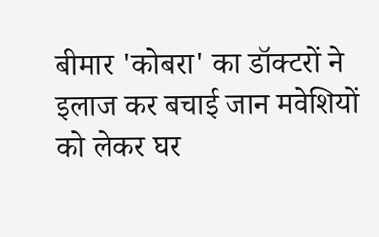बीमार 'कोबरा' का डॉक्टरों ने इलाज कर बचाई जान मवेशियों को लेकर घर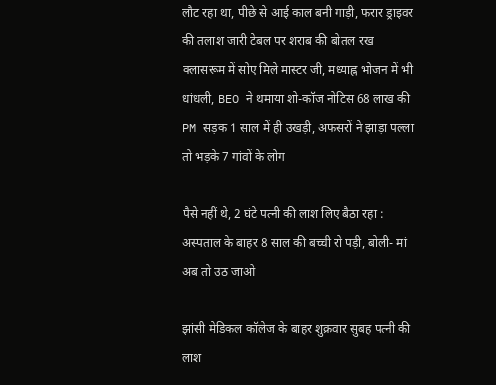लौट रहा था, पीछे से आई काल बनी गाड़ी, फरार ड्राइवर की तलाश जारी टेबल पर शराब की बोतल रख क्लासरूम में सोए मिले मास्टर जी, मध्याह्न भोजन में भी धांधली, BEO ने थमाया शो-कॉज नोटिस 68 लाख की PM सड़क 1 साल में ही उखड़ी, अफसरों ने झाड़ा पल्ला तो भड़के 7 गांवों के लोग

पैसे नहीं थे, 2 घंटे पत्नी की लाश लिए बैठा रहा : अस्पताल के बाहर 8 साल की बच्ची रो पड़ी, बोली- मां अब तो उठ जाओ

झांसी मेडिकल कॉलेज के बाहर शुक्रवार सुबह पत्नी की लाश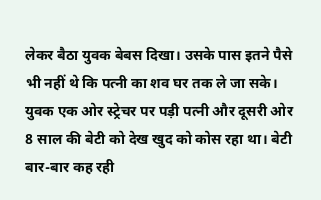लेकर बैठा युवक बेबस दिखा। उसके पास इतने पैसे भी नहीं थे कि पत्नी का शव घर तक ले जा सके। युवक एक ओर स्ट्रेचर पर पड़ी पत्नी और दूसरी ओर 8 साल की बेटी को देख खुद को कोस रहा था। बेटी बार-बार कह रही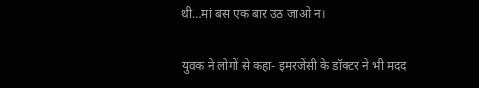थी…मां बस एक बार उठ जाओ न।

युवक ने लोगों से कहा- इमरजेंसी के डॉक्टर ने भी मदद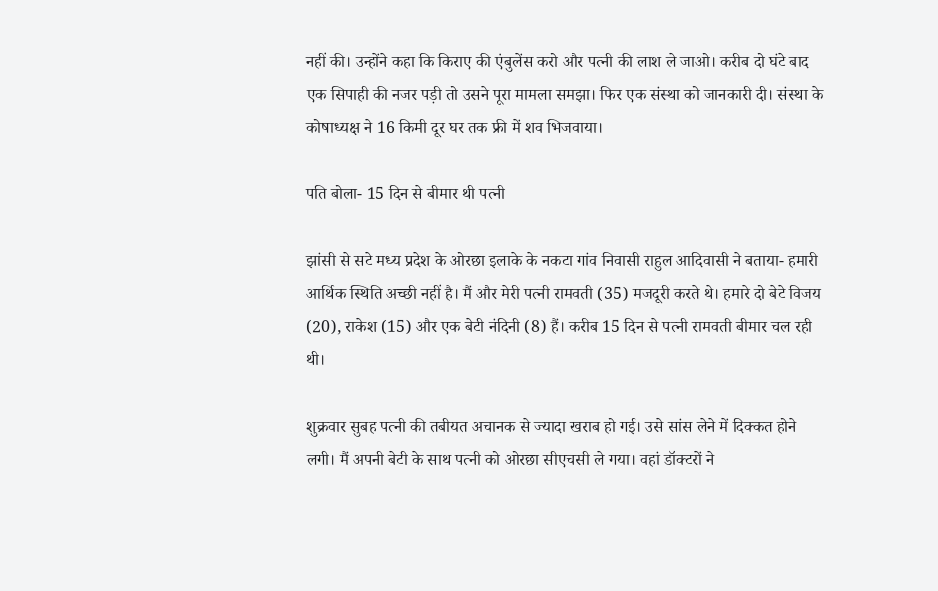नहीं की। उन्होंने कहा कि किराए की एंबुलेंस करो और पत्नी की लाश ले जाओ। करीब दो घंटे बाद एक सिपाही की नजर पड़ी तो उसने पूरा मामला समझा। फिर एक संस्था को जानकारी दी। संस्था के कोषाध्यक्ष ने 16 किमी दूर घर तक फ्री में शव भिजवाया।

पति बोला- 15 दिन से बीमार थी पत्नी

झांसी से सटे मध्य प्रदेश के ओरछा इलाके के नकटा गांव निवासी राहुल आदिवासी ने बताया- हमारी आर्थिक स्थिति अच्छी नहीं है। मैं और मेरी पत्नी रामवती (35) मजदूरी करते थे। हमारे दो बेटे विजय (20), राकेश (15) और एक बेटी नंदिनी (8) हैं। करीब 15 दिन से पत्नी रामवती बीमार चल रही थी।

शुक्रवार सुबह पत्नी की तबीयत अचानक से ज्यादा खराब हो गई। उसे सांस लेने में दिक्कत होने लगी। मैं अपनी बेटी के साथ पत्नी को ओरछा सीएचसी ले गया। वहां डॉक्टरों ने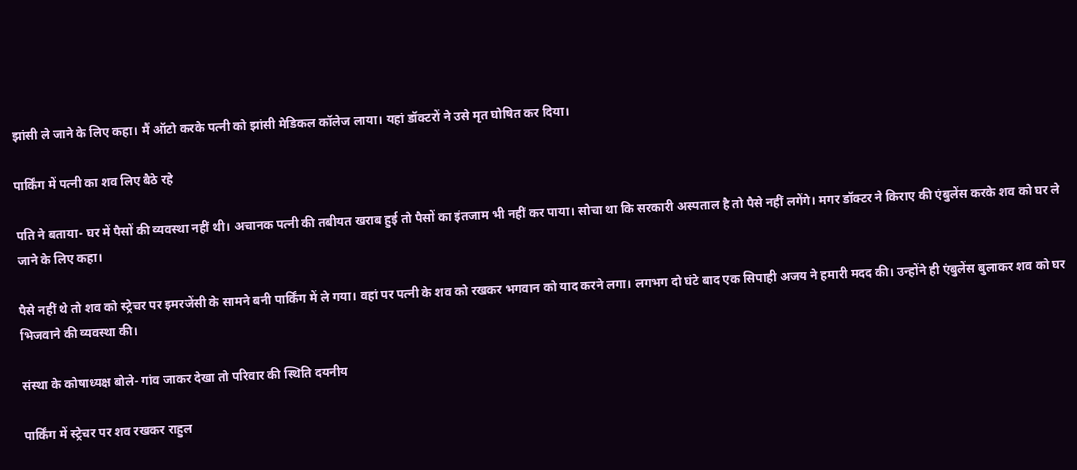झांसी ले जाने के लिए कहा। मैं ऑटो करके पत्नी को झांसी मेडिकल कॉलेज लाया। यहां डॉक्टरों ने उसे मृत घोषित कर दिया।

पार्किंग में पत्नी का शव लिए बैठे रहे

पति ने बताया- घर में पैसों की व्यवस्था नहीं थी। अचानक पत्नी की तबीयत खराब हुई तो पैसों का इंतजाम भी नहीं कर पाया। सोचा था कि सरकारी अस्पताल है तो पैसे नहीं लगेंगे। मगर डॉक्टर ने किराए की एंबुलेंस करके शव को घर ले जाने के लिए कहा।

पैसे नहीं थे तो शव को स्ट्रेचर पर इमरजेंसी के सामने बनी पार्किंग में ले गया। वहां पर पत्नी के शव को रखकर भगवान को याद करने लगा। लगभग दो घंटे बाद एक सिपाही अजय ने हमारी मदद की। उन्होंने ही एंबुलेंस बुलाकर शव को घर भिजवाने की व्यवस्था की।

संस्था के कोषाध्यक्ष बोले- गांव जाकर देखा तो परिवार की स्थिति दयनीय

पार्किंग में स्ट्रेचर पर शव रखकर राहुल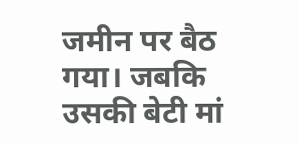जमीन पर बैठ गया। जबकि उसकी बेटी मां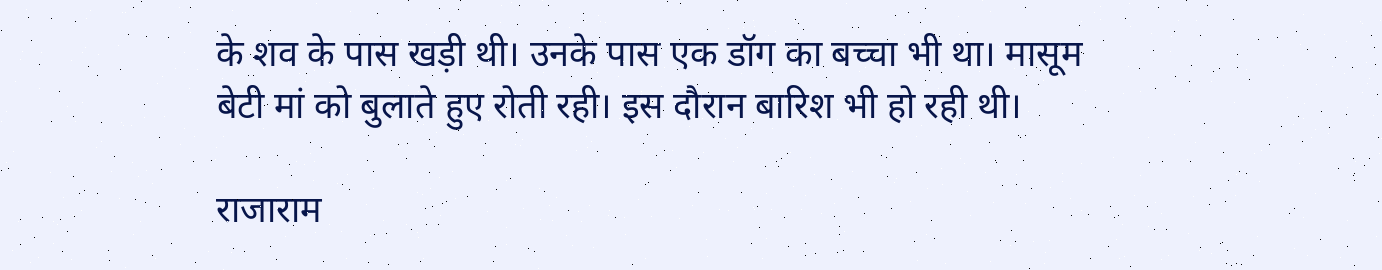के शव के पास खड़ी थी। उनके पास एक डॉग का बच्चा भी था। मासूम बेटी मां को बुलाते हुए रोती रही। इस दौरान बारिश भी हो रही थी।

राजाराम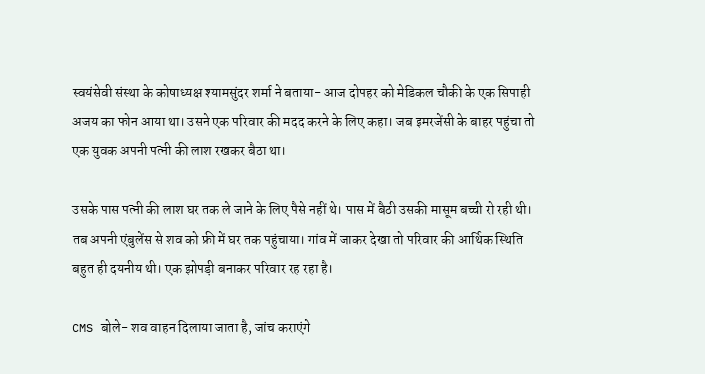स्वयंसेवी संस्था के कोषाध्यक्ष श्यामसुंदर शर्मा ने बताया- आज दोपहर को मेडिकल चौकी के एक सिपाही अजय का फोन आया था। उसने एक परिवार की मदद करने के लिए कहा। जब इमरजेंसी के बाहर पहुंचा तो एक युवक अपनी पत्नी की लाश रखकर बैठा था।

उसके पास पत्नी की लाश घर तक ले जाने के लिए पैसे नहीं थे। पास में बैठी उसकी मासूम बच्ची रो रही थी। तब अपनी एंबुलेंस से शव को फ्री में घर तक पहुंचाया। गांव में जाकर देखा तो परिवार की आर्थिक स्थिति बहुत ही दयनीय थी। एक झोपड़ी बनाकर परिवार रह रहा है।

CMS बोले- शव वाहन दिलाया जाता है, जांच कराएंगे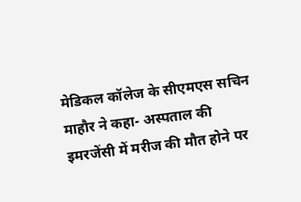मेडिकल कॉलेज के सीएमएस सचिन माहौर ने कहा- अस्पताल की इमरजेंसी में मरीज की मौत होने पर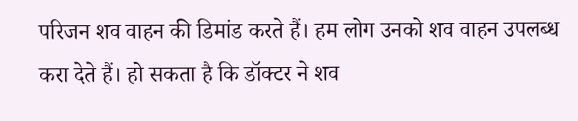परिजन शव वाहन की डिमांड करते हैं। हम लोग उनको शव वाहन उपलब्ध करा देते हैं। हो सकता है कि डॉक्टर ने शव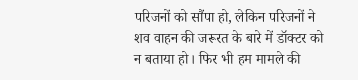परिजनों को सौंपा हो, लेकिन परिजनों ने शव वाहन की जरूरत के बारे में डॉक्टर को न बताया हो। फिर भी हम मामले की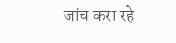जांच करा रहे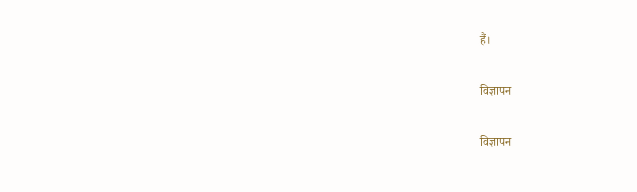हैं।

विज्ञापन

विज्ञापन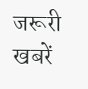जरूरी खबरें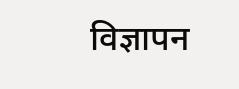विज्ञापन